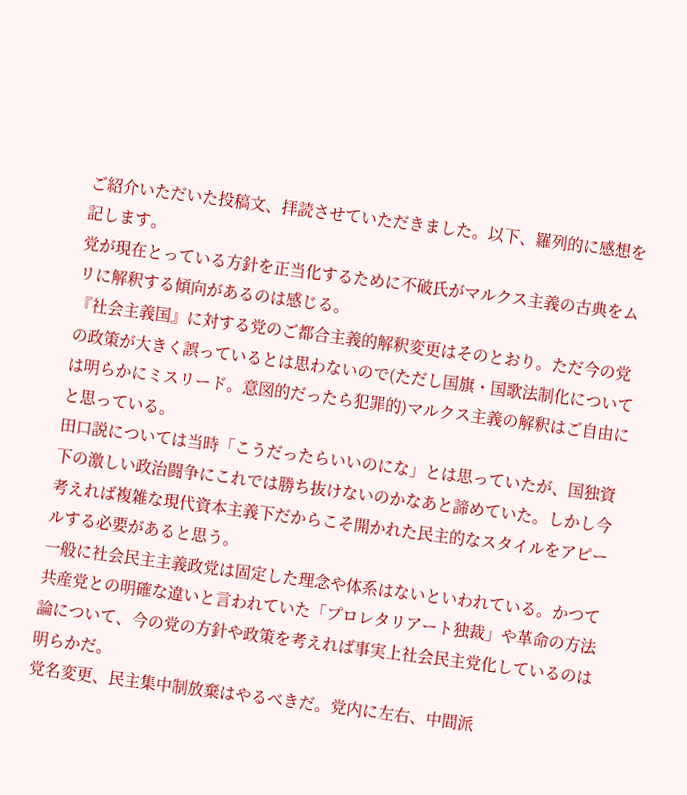ご紹介いただいた投稿文、拝読させていただきました。以下、羅列的に感想を記します。
党が現在とっている方針を正当化するために不破氏がマルクス主義の古典をムリに解釈する傾向があるのは感じる。
『社会主義国』に対する党のご都合主義的解釈変更はそのとおり。ただ今の党の政策が大きく誤っているとは思わないので(ただし国旗・国歌法制化については明らかにミスリード。意図的だったら犯罪的)マルクス主義の解釈はご自由にと思っている。
田口説については当時「こうだったらいいのにな」とは思っていたが、国独資下の激しい政治闘争にこれでは勝ち抜けないのかなあと諦めていた。しかし今考えれば複雑な現代資本主義下だからこそ開かれた民主的なスタイルをアピールする必要があると思う。
一般に社会民主主義政党は固定した理念や体系はないといわれている。かつて共産党との明確な違いと言われていた「プロレタリアート独裁」や革命の方法論について、今の党の方針や政策を考えれば事実上社会民主党化しているのは明らかだ。
党名変更、民主集中制放棄はやるべきだ。党内に左右、中間派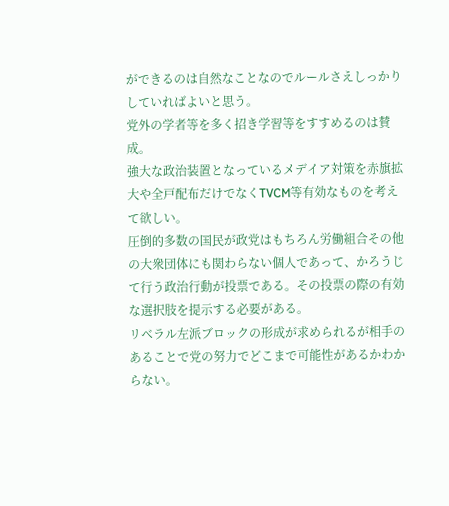ができるのは自然なことなのでルールさえしっかりしていればよいと思う。
党外の学者等を多く招き学習等をすすめるのは賛成。
強大な政治装置となっているメデイア対策を赤旗拡大や全戸配布だけでなくTVCM等有効なものを考えて欲しい。
圧倒的多数の国民が政党はもちろん労働組合その他の大衆団体にも関わらない個人であって、かろうじて行う政治行動が投票である。その投票の際の有効な選択肢を提示する必要がある。
リベラル左派ブロックの形成が求められるが相手のあることで党の努力でどこまで可能性があるかわからない。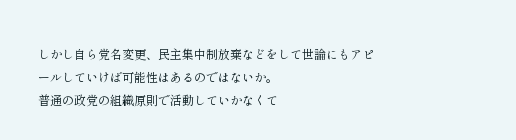しかし自ら党名変更、民主集中制放棄などをして世論にもアピールしていけば可能性はあるのではないか。
普通の政党の組織原則で活動していかなくて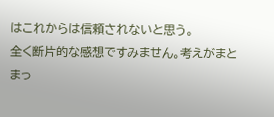はこれからは信頼されないと思う。
全く断片的な感想ですみません。考えがまとまっ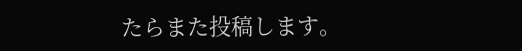たらまた投稿します。